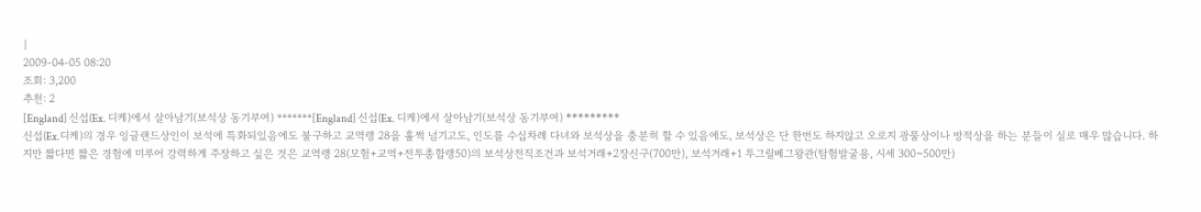|
2009-04-05 08:20
조회: 3,200
추천: 2
[England] 신섭(Ex. 디케)에서 살아남기(보석상 동기부여) *******[England] 신섭(Ex. 디케)에서 살아남기(보석상 동기부여) *********
신섭(Ex.디케)의 경우 잉글랜드상인이 보석에 특화되있음에도 불구하고 교역랭 28을 훌쩍 넘기고도, 인도를 수십차례 다녀와 보석상을 충분히 할 수 있음에도, 보석상은 단 한번도 하지않고 오로지 광물상이나 방적상을 하는 분들이 실로 매우 많습니다. 하지만 짧다면 짧은 경험에 미루어 강력하게 주장하고 싶은 것은 교역랭 28(모험+교역+전투총합랭50)의 보석상전직조건과 보석거래+2장신구(700만), 보석거래+1 투그릴베그왕관(탐험발굴용, 시세 300~500만)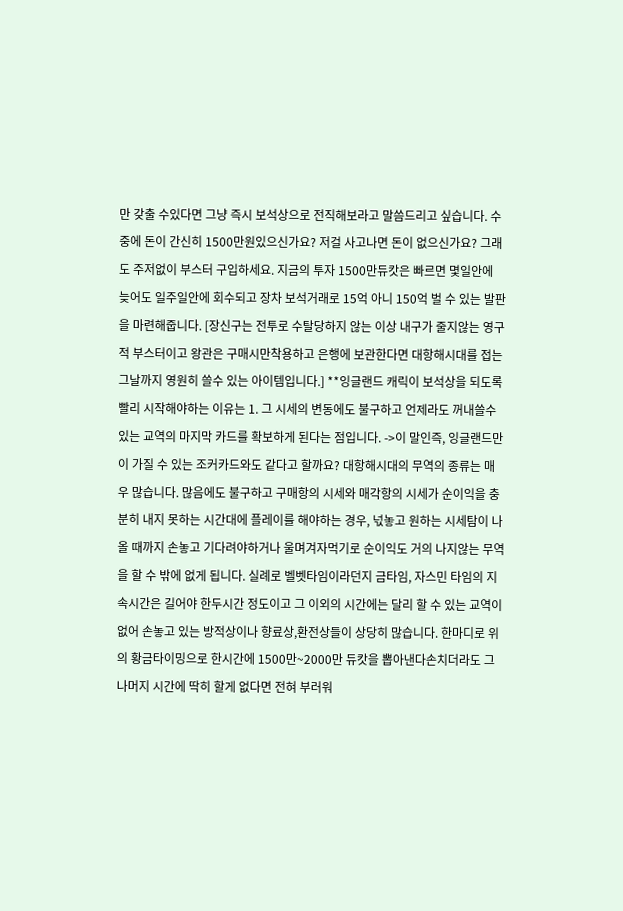만 갖출 수있다면 그냥 즉시 보석상으로 전직해보라고 말씀드리고 싶습니다. 수중에 돈이 간신히 1500만원있으신가요? 저걸 사고나면 돈이 없으신가요? 그래도 주저없이 부스터 구입하세요. 지금의 투자 1500만듀캇은 빠르면 몇일안에 늦어도 일주일안에 회수되고 장차 보석거래로 15억 아니 150억 벌 수 있는 발판을 마련해줍니다. [장신구는 전투로 수탈당하지 않는 이상 내구가 줄지않는 영구적 부스터이고 왕관은 구매시만착용하고 은행에 보관한다면 대항해시대를 접는 그날까지 영원히 쓸수 있는 아이템입니다.] **잉글랜드 캐릭이 보석상을 되도록 빨리 시작해야하는 이유는 1. 그 시세의 변동에도 불구하고 언제라도 꺼내쓸수 있는 교역의 마지막 카드를 확보하게 된다는 점입니다. ->이 말인즉, 잉글랜드만이 가질 수 있는 조커카드와도 같다고 할까요? 대항해시대의 무역의 종류는 매우 많습니다. 많음에도 불구하고 구매항의 시세와 매각항의 시세가 순이익을 충분히 내지 못하는 시간대에 플레이를 해야하는 경우, 넋놓고 원하는 시세탐이 나올 때까지 손놓고 기다려야하거나 울며겨자먹기로 순이익도 거의 나지않는 무역을 할 수 밖에 없게 됩니다. 실례로 벨벳타임이라던지 금타임, 자스민 타임의 지속시간은 길어야 한두시간 정도이고 그 이외의 시간에는 달리 할 수 있는 교역이 없어 손놓고 있는 방적상이나 향료상,환전상들이 상당히 많습니다. 한마디로 위의 황금타이밍으로 한시간에 1500만~2000만 듀캇을 뽑아낸다손치더라도 그나머지 시간에 딱히 할게 없다면 전혀 부러워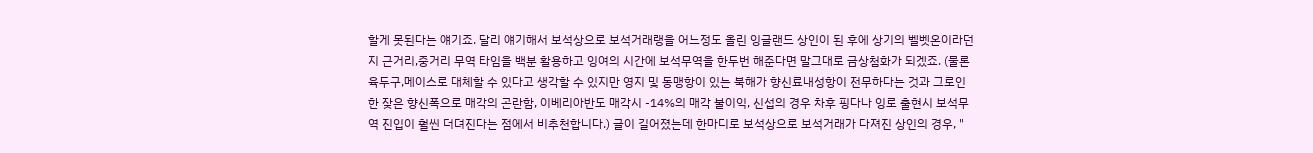할게 못된다는 얘기죠. 달리 얘기해서 보석상으로 보석거래랭을 어느정도 올린 잉글랜드 상인이 된 후에 상기의 벨벳온이라던지 근거리,중거리 무역 타임을 백분 활용하고 잉여의 시간에 보석무역을 한두번 해준다면 말그대로 금상첨화가 되겠죠. (물론 육두구,메이스로 대체할 수 있다고 생각할 수 있지만 영지 및 동맹항이 있는 북해가 향신료내성항이 전무하다는 것과 그로인한 잦은 향신폭으로 매각의 곤란함, 이베리아반도 매각시 -14%의 매각 불이익, 신섭의 경우 차후 핑다나 잉로 출현시 보석무역 진입이 훨씬 더뎌진다는 점에서 비추천합니다.) 글이 길어졌는데 한마디로 보석상으로 보석거래가 다져진 상인의 경우, "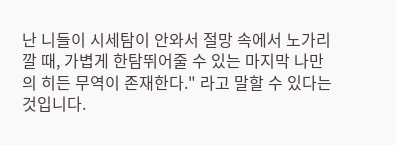난 니들이 시세탐이 안와서 절망 속에서 노가리 깔 때, 가볍게 한탐뛰어줄 수 있는 마지막 나만의 히든 무역이 존재한다." 라고 말할 수 있다는 것입니다.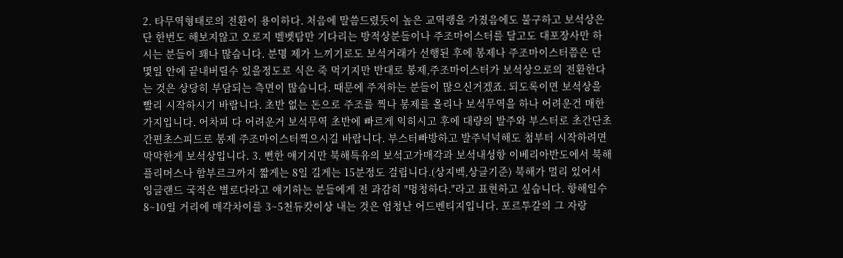2. 타무역형태로의 전환이 용이하다. 처음에 말씀드렸듯이 높은 교역랭을 가졌음에도 불구하고 보석상은 단 한번도 해보지않고 오로지 벨벳탐만 기다리는 방적상분들이나 주조마이스터를 달고도 대포장사만 하시는 분들이 꽤나 많습니다. 분명 제가 느끼기로도 보석거래가 선행된 후에 봉제나 주조마이스터쯤은 단 몇일 안에 끝내버릴수 있을정도로 식은 죽 먹기지만 반대로 봉제,주조마이스터가 보석상으로의 전환한다는 것은 상당히 부담되는 측면이 많습니다. 때문에 주저하는 분들이 많으신거겠죠. 되도록이면 보석상을 빨리 시작하시기 바랍니다. 초반 없는 돈으로 주조를 찍나 봉제를 올리나 보석무역을 하나 어려운건 매한가지입니다. 어차피 다 어려운거 보석무역 초반에 빠르게 익히시고 후에 대량의 발주와 부스터로 초간단초간편초스피드로 봉제 주조마이스터찍으시길 바랍니다. 부스터빠방하고 발주넉넉해도 첨부터 시작하려면 막막한게 보석상입니다. 3. 뻔한 얘기지만 북해특유의 보석고가매각과 보석내성항 이베리아반도에서 북해 플리머스나 함부르크까지 짧게는 8일 길게는 15분정도 걸립니다.(상지벡,상클기준) 북해가 멀리 있어서 잉글랜드 국적은 별로다라고 얘기하는 분들에게 전 과감히 "멍청하다."라고 표현하고 싶습니다. 항해일수 8~10일 거리에 매각차이를 3~5천듀캇이상 내는 것은 엄청난 어드벤티지입니다. 포르투갈의 그 자랑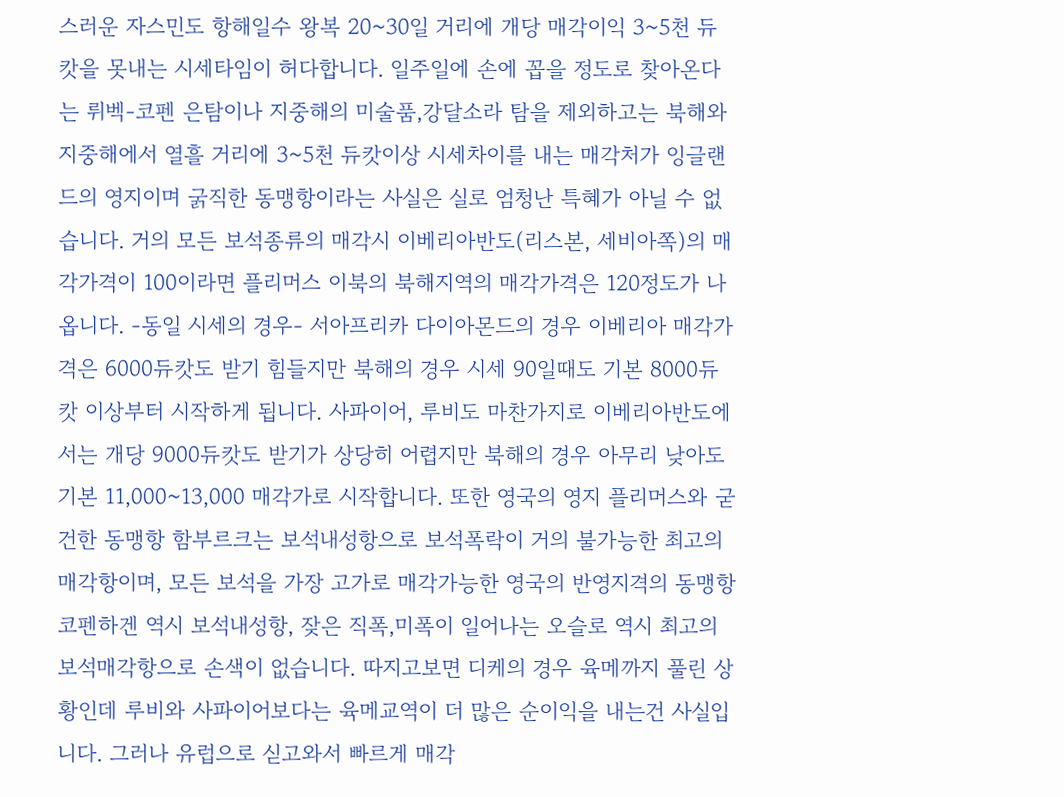스러운 자스민도 항해일수 왕복 20~30일 거리에 개당 매각이익 3~5천 듀캇을 못내는 시세타임이 허다합니다. 일주일에 손에 꼽을 정도로 찾아온다는 뤼벡-코펜 은탐이나 지중해의 미술품,강달소라 탐을 제외하고는 북해와 지중해에서 열흘 거리에 3~5천 듀캇이상 시세차이를 내는 매각처가 잉글랜드의 영지이며 굵직한 동맹항이라는 사실은 실로 엄청난 특혜가 아닐 수 없습니다. 거의 모든 보석종류의 매각시 이베리아반도(리스본, 세비아쪽)의 매각가격이 100이라면 플리머스 이북의 북해지역의 매각가격은 120정도가 나옵니다. -동일 시세의 경우- 서아프리카 다이아몬드의 경우 이베리아 매각가격은 6000듀캇도 받기 힘들지만 북해의 경우 시세 90일때도 기본 8000듀캇 이상부터 시작하게 됩니다. 사파이어, 루비도 마찬가지로 이베리아반도에서는 개당 9000듀캇도 받기가 상당히 어렵지만 북해의 경우 아무리 낮아도 기본 11,000~13,000 매각가로 시작합니다. 또한 영국의 영지 플리머스와 굳건한 동맹항 함부르크는 보석내성항으로 보석폭락이 거의 불가능한 최고의 매각항이며, 모든 보석을 가장 고가로 매각가능한 영국의 반영지격의 동맹항 코펜하겐 역시 보석내성항, 잦은 직폭,미폭이 일어나는 오슬로 역시 최고의 보석매각항으로 손색이 없습니다. 따지고보면 디케의 경우 육메까지 풀린 상황인데 루비와 사파이어보다는 육메교역이 더 많은 순이익을 내는건 사실입니다. 그러나 유럽으로 싣고와서 빠르게 매각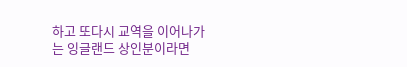하고 또다시 교역을 이어나가는 잉글랜드 상인분이라면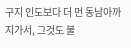구지 인도보다 더 먼 동남아까지가서, 그것도 불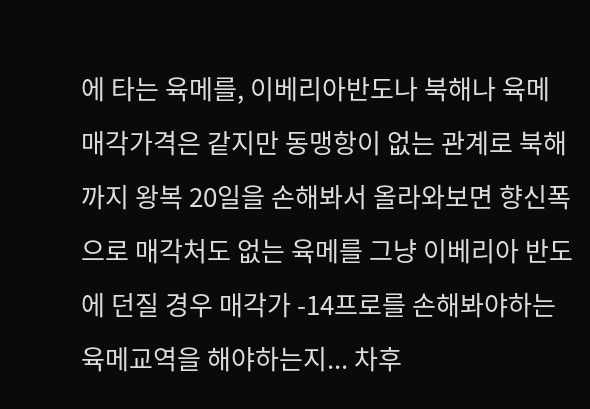에 타는 육메를, 이베리아반도나 북해나 육메매각가격은 같지만 동맹항이 없는 관계로 북해까지 왕복 20일을 손해봐서 올라와보면 향신폭으로 매각처도 없는 육메를 그냥 이베리아 반도에 던질 경우 매각가 -14프로를 손해봐야하는 육메교역을 해야하는지... 차후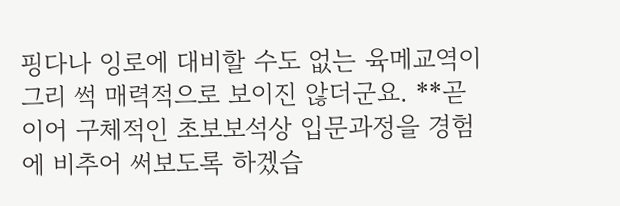핑다나 잉로에 대비할 수도 없는 육메교역이 그리 썩 매력적으로 보이진 않더군요. **곧이어 구체적인 초보보석상 입문과정을 경험에 비추어 써보도록 하겠습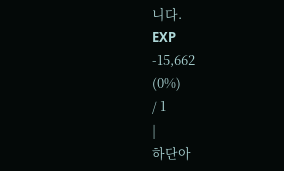니다.
EXP
-15,662
(0%)
/ 1
|
하단아